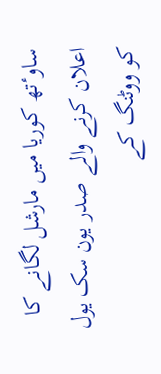ساوٴتھ کوریا میں مارشل لگانے کا اعلان کرنے والے صدر یون سک یول کو ووٹنگ کے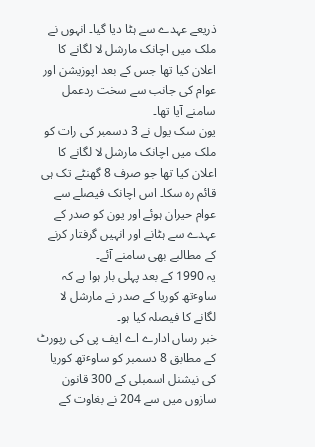ذریعے عہدے سے ہٹا دیا گیا۔ انہوں نے ملک میں اچانک مارشل لا لگانے کا اعلان کیا تھا جس کے بعد اپوزیشن اور عوام کی جانب سے سخت ردعمل سامنے آیا تھا۔
یون سک یول نے 3 دسمبر کی رات کو ملک میں اچانک مارشل لا لگانے کا اعلان کیا تھا جو صرف 8 گھنٹے تک ہی قائم رہ سکا۔ اس اچانک فیصلے سے عوام حیران ہوئے اور یون کو صدر کے عہدے سے ہٹانے اور انہیں گرفتار کرنے کے مطالبے بھی سامنے آئے۔
یہ 1990 کے بعد پہلی بار ہوا ہے کہ ساوٴتھ کوریا کے صدر نے مارشل لا لگانے کا فیصلہ کیا ہو۔
خبر رساں ادارے اے ایف پی کی رپورٹ کے مطابق 8 دسمبر کو ساوٴتھ کوریا کی نیشنل اسمبلی کے 300 قانون سازوں میں سے 204 نے بغاوت کے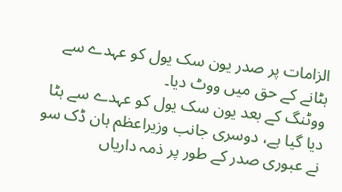الزامات پر صدر یون سک یول کو عہدے سے ہٹانے کے حق میں ووٹ دیا۔
ووٹنگ کے بعد یون سک یول کو عہدے سے ہٹا دیا گیا ہے، دوسری جانب وزیراعظم ہان ڈک سو نے عبوری صدر کے طور پر ذمہ داریاں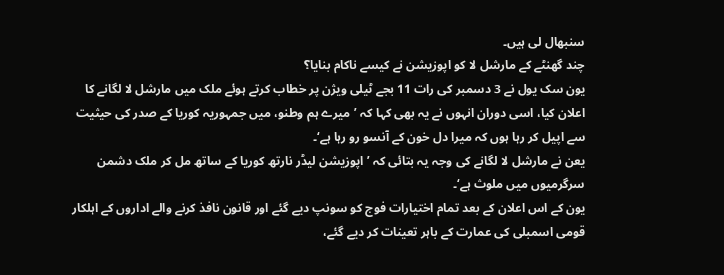سنبھال لی ہیں۔
چند گھنٹے کے مارشل لا کو اپوزیشن نے کیسے ناکام بنایا؟
یون سک یول نے 3 دسمبر کی رات 11 بجے ٹیلی ویژن پر خطاب کرتے ہوئے ملک میں مارشل لا لگانے کا اعلان کیا، اسی دوران انہوں نے یہ بھی کہا کہ ’میرے ہم وطنو، میں جمہوریہ کوریا کے صدر کی حیثیت سے اپیل کر رہا ہوں کہ میرا دل خون کے آنسو رو رہا ہے‘۔
یعن نے مارشل لا لگانے کی وجہ یہ بتائی کہ ’اپوزیشن لیڈر نارتھ کوریا کے ساتھ مل کر ملک دشمن سرگرمیوں میں ملوث ہے‘۔
یون کے اس اعلان کے بعد تمام اختیارات فوج کو سونپ دیے گئے اور قانون نافذ کرنے والے اداروں کے اہلکار قومی اسمبلی کی عمارت کے باہر تعینات کر دیے گئے،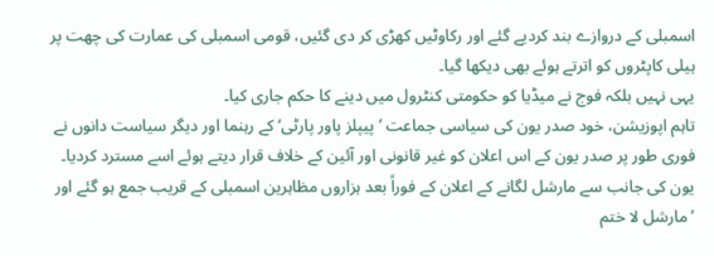اسمبلی کے دروازے بند کردیے گئے اور رکاوٹیں کھڑی کر دی گئیں، قومی اسمبلی کی عمارت کی چھت پر ہیلی کاپٹروں کو اترتے ہوئے بھی دیکھا گیا۔
یہی نہیں بلکہ فوج نے میڈیا کو حکومتی کنٹرول میں دینے کا حکم جاری کیا۔
تاہم اپوزیشن، خود صدر یون کی سیاسی جماعت ’پیپلز پاور پارٹی‘ کے رہنما اور دیگر سیاست دانوں نے فوری طور پر صدر یون کے اس اعلان کو غیر قانونی اور آئین کے خلاف قرار دیتے ہوئے اسے مسترد کردیا۔
یون کی جانب سے مارشل لگانے کے اعلان کے فوراً بعد ہزاروں مظاہرین اسمبلی کے قریب جمع ہو گئے اور ’مارشل لا ختم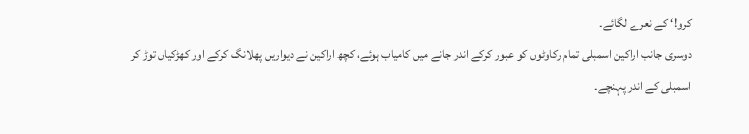کرو!‘ کے نعرے لگائے۔
دوسری جانب اراکین اسمبلی تمام رکاوٹوں کو عبور کرکے اندر جانے میں کامیاب ہوئے، کچھ اراکین نے دیواریں پھلانگ کرکے اور کھڑکیاں توڑ کر اسمبلی کے اندر پہنچے۔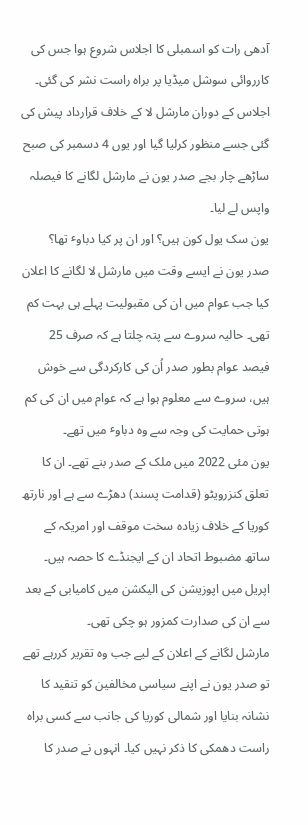آدھی رات کو اسمبلی کا اجلاس شروع ہوا جس کی کارروائی سوشل میڈیا پر براہ راست نشر کی گئی۔ اجلاس کے دوران مارشل لا کے خلاف قرارداد پیش کی گئی جسے منظور کرلیا گیا اور یوں 4 دسمبر کی صبح ساڑھے چار بجے صدر یون نے مارشل لگانے کا فیصلہ واپس لے لیا۔
یون سک یول کون ہیں؟ اور ان پر کیا دباوٴ تھا؟
صدر یون نے ایسے وقت میں مارشل لا لگانے کا اعلان کیا جب عوام میں ان کی مقبولیت پہلے ہی بہت کم تھی۔ حالیہ سروے سے پتہ چلتا ہے کہ صرف 25 فیصد عوام بطور صدر اُن کی کارکردگی سے خوش ہیں، سروے سے معلوم ہوا ہے کہ عوام میں ان کی کم ہوتی حمایت کی وجہ سے وہ دباوٴ میں تھے۔
یون مئی 2022 میں ملک کے صدر بنے تھے۔ ان کا تعلق کنزرویٹو (قدامت پسند) دھڑے سے ہے اور نارتھ کوریا کے خلاف زیادہ سخت موقف اور امریکہ کے ساتھ مضبوط اتحاد ان کے ایجنڈے کا حصہ ہیں۔ اپریل میں اپوزیشن کی الیکشن میں کامیابی کے بعد سے ان کی صدارت کمزور ہو چکی تھی۔
مارشل لگانے کے اعلان کے لیے جب وہ تقریر کررہے تھے تو صدر یون نے اپنے سیاسی مخالفین کو تنقید کا نشانہ بنایا اور شمالی کوریا کی جانب سے کسی براہ راست دھمکی کا ذکر نہیں کیا۔ انہوں نے صدر کا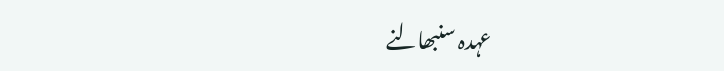عہدہ سنبھالنے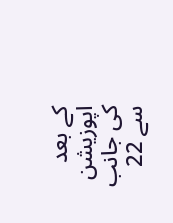کے بعد اپوزیشن کی جانب سے 22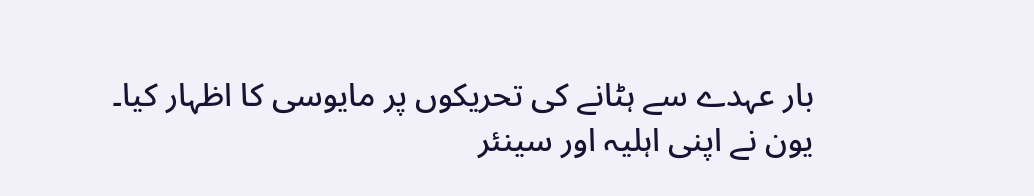بار عہدے سے ہٹانے کی تحریکوں پر مایوسی کا اظہار کیا۔
یون نے اپنی اہلیہ اور سینئر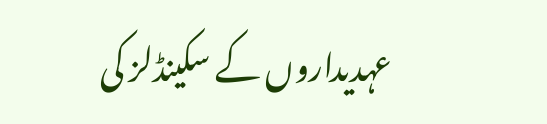عہدیداروں کے سکینڈلز کی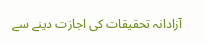آزادانہ تحقیقات کی اجازت دینے سے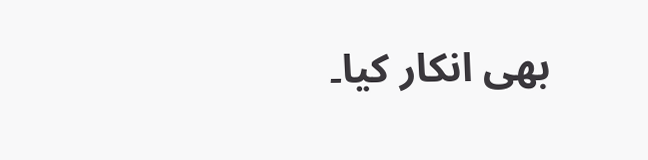بھی انکار کیا۔